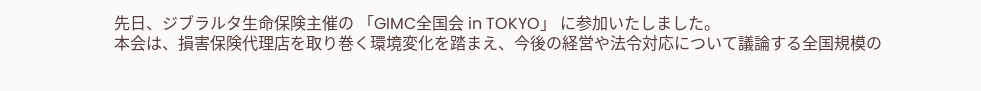先日、ジブラルタ生命保険主催の 「GIMC全国会 in TOKYO」 に参加いたしました。
本会は、損害保険代理店を取り巻く環境変化を踏まえ、今後の経営や法令対応について議論する全国規模の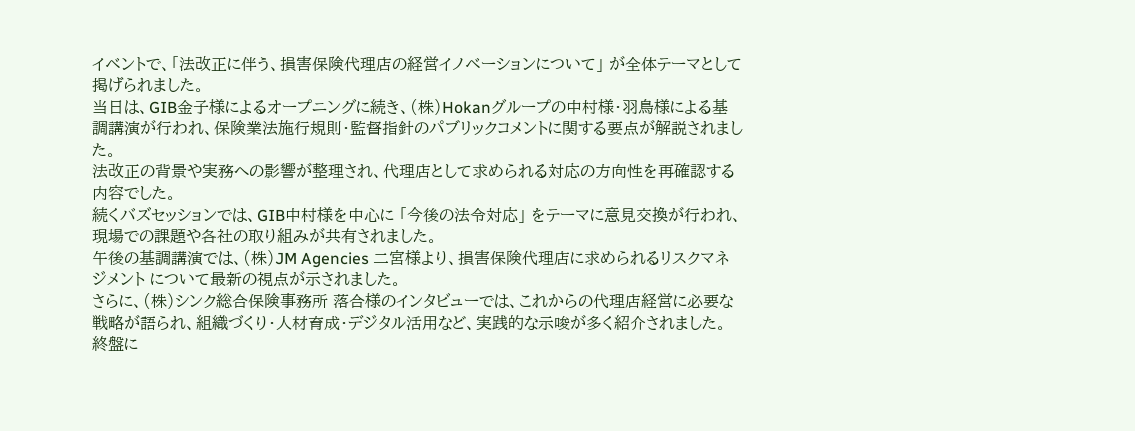イベントで、「法改正に伴う、損害保険代理店の経営イノベーションについて」 が全体テーマとして掲げられました。
当日は、GIB金子様によるオープニングに続き、(株)Hokanグループの中村様・羽鳥様による基調講演が行われ、保険業法施行規則・監督指針のパブリックコメントに関する要点が解説されました。
法改正の背景や実務への影響が整理され、代理店として求められる対応の方向性を再確認する内容でした。
続くバズセッションでは、GIB中村様を中心に 「今後の法令対応」 をテーマに意見交換が行われ、現場での課題や各社の取り組みが共有されました。
午後の基調講演では、(株)JM Agencies 二宮様より、損害保険代理店に求められるリスクマネジメント について最新の視点が示されました。
さらに、(株)シンク総合保険事務所 落合様のインタビューでは、これからの代理店経営に必要な戦略が語られ、組織づくり・人材育成・デジタル活用など、実践的な示唆が多く紹介されました。
終盤に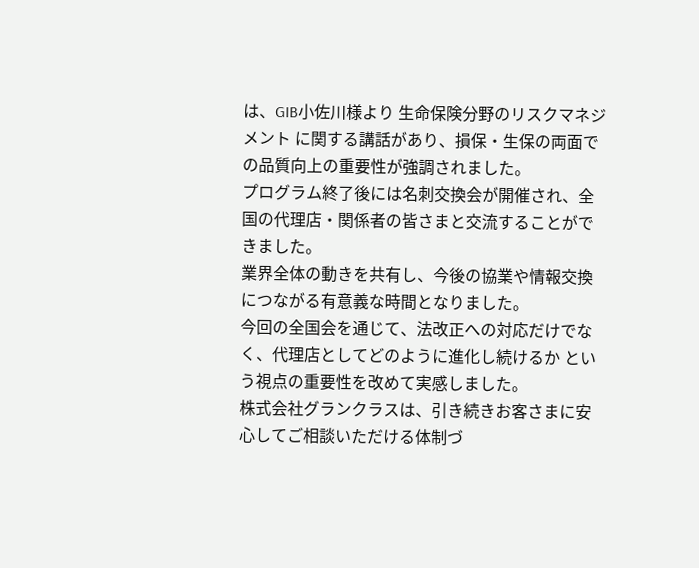は、GIB小佐川様より 生命保険分野のリスクマネジメント に関する講話があり、損保・生保の両面での品質向上の重要性が強調されました。
プログラム終了後には名刺交換会が開催され、全国の代理店・関係者の皆さまと交流することができました。
業界全体の動きを共有し、今後の協業や情報交換につながる有意義な時間となりました。
今回の全国会を通じて、法改正への対応だけでなく、代理店としてどのように進化し続けるか という視点の重要性を改めて実感しました。
株式会社グランクラスは、引き続きお客さまに安心してご相談いただける体制づ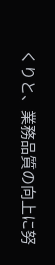くりと、業務品質の向上に努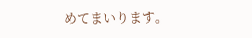めてまいります。